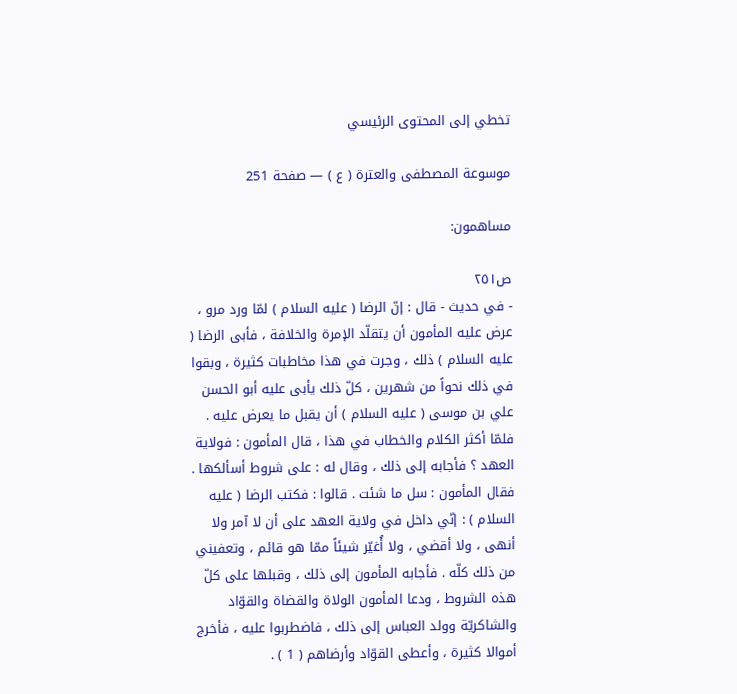تخطي إلى المحتوى الرئيسي

موسوعة المصطفى والعترة ( ع ) — صفحة 251

مساهمون:

ص٢٥١
- في حديث - قال : إنّ الرضا ( عليه السلام ) لمّا ورد مرو ، عرض عليه المأمون أن يتقلّد الإمرة والخلافة ، فأبى الرضا ( عليه السلام ) ذلك ، وجرت في هذا مخاطبات كثيرة ، وبقوا في ذلك نحواً من شهرين ، كلّ ذلك يأبى عليه أبو الحسن علي بن موسى ( عليه السلام ) أن يقبل ما يعرض عليه . فلمّا أكثر الكلام والخطاب في هذا ، قال المأمون : فولاية العهد ؟ فأجابه إلى ذلك ، وقال له : على شروط أسألكها . فقال المأمون : سل ما شئت . قالوا : فكتب الرضا ( عليه السلام ) : إنّي داخل في ولاية العهد على أن لا آمر ولا أنهى ، ولا أقضي ، ولا أُغيّر شيئاً ممّا هو قائم ، وتعفيني من ذلك كلّه . فأجابه المأمون إلى ذلك ، وقبلها على كلّ هذه الشروط ، ودعا المأمون الولاة والقضاة والقوّاد والشاكريّة وولد العباس إلى ذلك ، فاضطربوا عليه ، فأخرج أموالا كثيرة ، وأعطى القوّاد وأرضاهم ( 1 ) .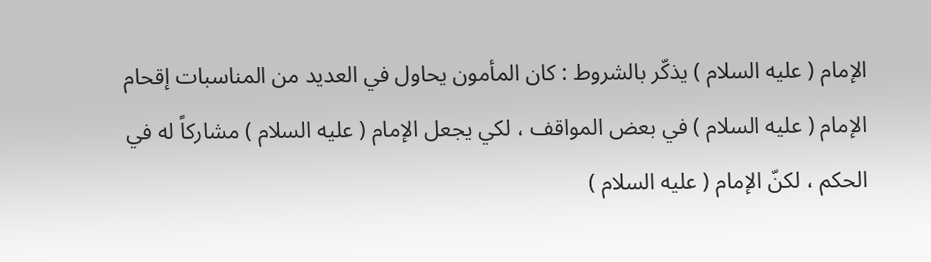الإمام ( عليه السلام ) يذكّر بالشروط : كان المأمون يحاول في العديد من المناسبات إقحام الإمام ( عليه السلام ) في بعض المواقف ، لكي يجعل الإمام ( عليه السلام ) مشاركاً له في الحكم ، لكنّ الإمام ( عليه السلام )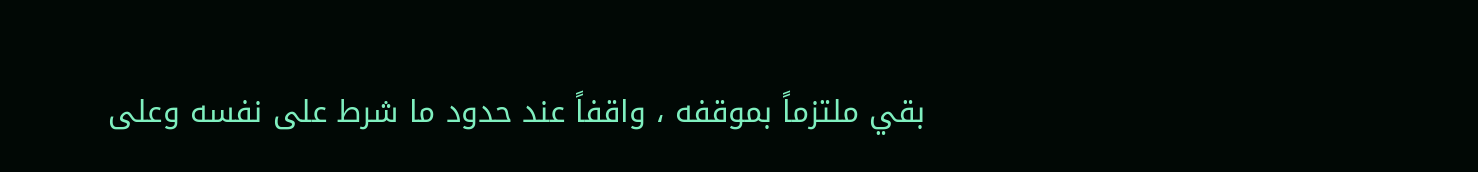بقي ملتزماً بموقفه ، واقفاً عند حدود ما شرط على نفسه وعلى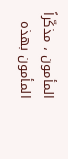المأمون ، مذكّراً المأمون بهذه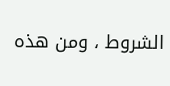الشروط ، ومن هذه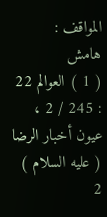المواقف :
هامش
( 1 ) العوالم 22 : 245 / 2 ، عيون أخبار الرضا ( عليه السلام ) 2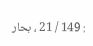: 149 / 21 ، بحار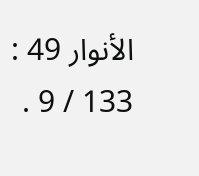الأنوار 49 : 133 / 9 .